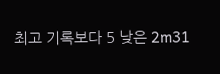최고 기록보다 5 낮은 2m31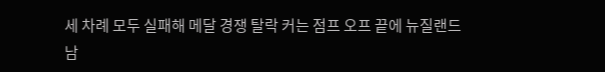세 차례 모두 실패해 메달 경쟁 탈락 커는 점프 오프 끝에 뉴질랜드 남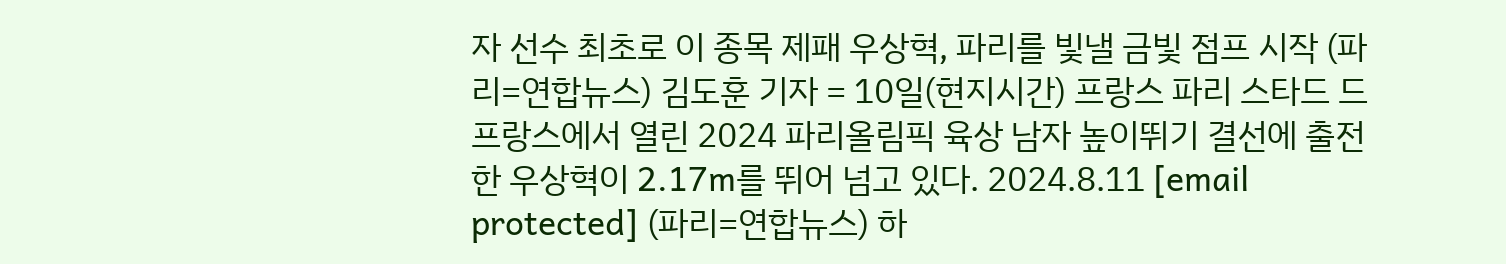자 선수 최초로 이 종목 제패 우상혁, 파리를 빛낼 금빛 점프 시작 (파리=연합뉴스) 김도훈 기자 = 10일(현지시간) 프랑스 파리 스타드 드 프랑스에서 열린 2024 파리올림픽 육상 남자 높이뛰기 결선에 출전한 우상혁이 2.17m를 뛰어 넘고 있다. 2024.8.11 [email protected] (파리=연합뉴스) 하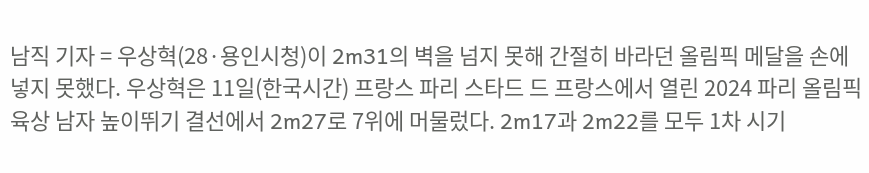남직 기자 = 우상혁(28·용인시청)이 2m31의 벽을 넘지 못해 간절히 바라던 올림픽 메달을 손에 넣지 못했다. 우상혁은 11일(한국시간) 프랑스 파리 스타드 드 프랑스에서 열린 2024 파리 올림픽 육상 남자 높이뛰기 결선에서 2m27로 7위에 머물렀다. 2m17과 2m22를 모두 1차 시기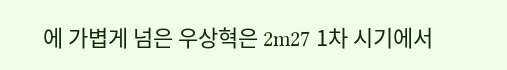에 가볍게 넘은 우상혁은 2m27 1차 시기에서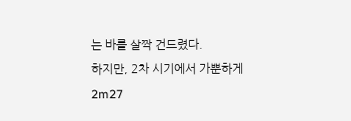는 바를 살짝 건드렸다.
하지만, 2차 시기에서 가뿐하게 2m27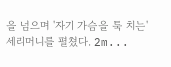을 넘으며 '자기 가슴을 툭 치는' 세리머니를 펼쳤다. 2m...